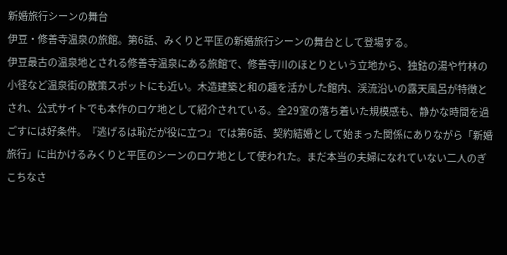新婚旅行シーンの舞台
伊豆・修善寺温泉の旅館。第6話、みくりと平匡の新婚旅行シーンの舞台として登場する。
伊豆最古の温泉地とされる修善寺温泉にある旅館で、修善寺川のほとりという立地から、独鈷の湯や竹林の小径など温泉街の散策スポットにも近い。木造建築と和の趣を活かした館内、渓流沿いの露天風呂が特徴とされ、公式サイトでも本作のロケ地として紹介されている。全29室の落ち着いた規模感も、静かな時間を過ごすには好条件。『逃げるは恥だが役に立つ』では第6話、契約結婚として始まった関係にありながら「新婚旅行」に出かけるみくりと平匡のシーンのロケ地として使われた。まだ本当の夫婦になれていない二人のぎこちなさ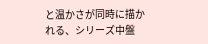と温かさが同時に描かれる、シリーズ中盤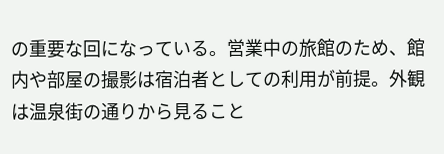の重要な回になっている。営業中の旅館のため、館内や部屋の撮影は宿泊者としての利用が前提。外観は温泉街の通りから見ること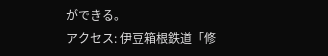ができる。
アクセス: 伊豆箱根鉄道「修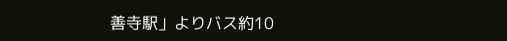善寺駅」よりバス約10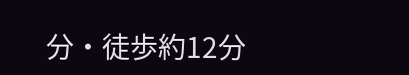分・徒歩約12分